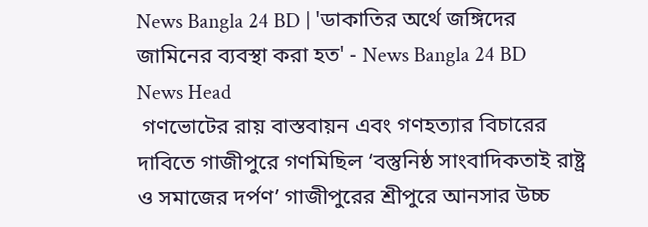News Bangla 24 BD | 'ডাকাতির অর্থে জঙ্গিদের জামিনের ব্যবস্থা করা হত' - News Bangla 24 BD
News Head
 গণভোটের রায় বাস্তবায়ন এবং গণহত্যার বিচারের দাবিতে গাজীপুরে গণমিছিল ‘বস্তুনিষ্ঠ সাংবাদিকতাই রাষ্ট্র ও সমাজের দর্পণ’ গাজীপুরের শ্রীপুরে আনসার উচ্চ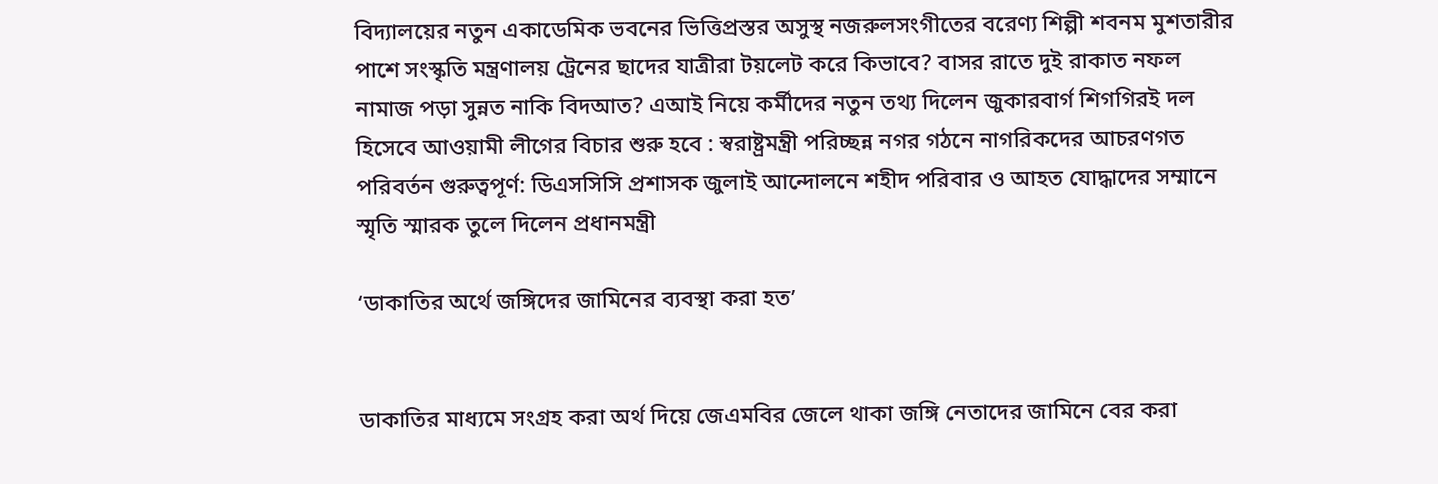বিদ্যালয়ের নতুন একাডেমিক ভবনের ভিত্তিপ্রস্তর অসুস্থ নজরুলসংগীতের বরেণ্য শিল্পী শবনম মুশতারীর পাশে সংস্কৃতি মন্ত্রণালয় ট্রেনের ছাদের যাত্রীরা টয়লেট করে কিভাবে? বাসর রাতে দুই রাকাত নফল নামাজ পড়া সুন্নত নাকি বিদআত? এআই নিয়ে কর্মীদের নতুন তথ্য দিলেন জুকারবার্গ শিগগিরই দল হিসেবে আওয়ামী লীগের বিচার শুরু হবে : স্বরাষ্ট্রমন্ত্রী পরিচ্ছন্ন নগর গঠনে নাগরিকদের আচরণগত পরিবর্তন গুরুত্বপূর্ণ: ডিএসসিসি প্রশাসক জুলাই আন্দোলনে শহীদ পরিবার ও আহত যোদ্ধাদের সম্মানে স্মৃতি স্মারক তুলে দিলেন প্রধানমন্ত্রী

‘ডাকাতির অর্থে জঙ্গিদের জামিনের ব্যবস্থা করা হত’


ডাকাতির মাধ্যমে সংগ্রহ করা অর্থ দিয়ে জেএমবির জেলে থাকা জঙ্গি নেতাদের জামিনে বের করা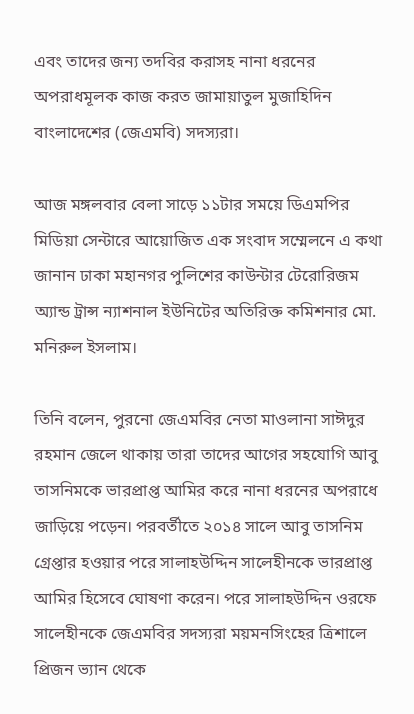এবং তাদের জন্য তদবির করাসহ নানা ধরনের অপরাধমূলক কাজ করত জামায়াতুল মুজাহিদিন বাংলাদেশের (জেএমবি) সদস্যরা।

আজ মঙ্গলবার বেলা সাড়ে ১১টার সময়ে ডিএমপির মিডিয়া সেন্টারে আয়োজিত এক সংবাদ সম্মেলনে এ কথা জানান ঢাকা মহানগর পুলিশের কাউন্টার টেরোরিজম অ্যান্ড ট্রান্স ন্যাশনাল ইউনিটের অতিরিক্ত কমিশনার মো. মনিরুল ইসলাম।

তিনি বলেন, পুরনো জেএমবির নেতা মাওলানা সাঈদুর রহমান জেলে থাকায় তারা তাদের আগের সহযোগি আবু তাসনিমকে ভারপ্রাপ্ত আমির করে নানা ধরনের অপরাধে জাড়িয়ে পড়েন। পরবর্তীতে ২০১৪ সালে আবু তাসনিম গ্রেপ্তার হওয়ার পরে সালাহউদ্দিন সালেহীনকে ভারপ্রাপ্ত আমির হিসেবে ঘোষণা করেন। পরে সালাহউদ্দিন ওরফে সালেহীনকে জেএমবির সদস্যরা ময়মনসিংহের ত্রিশালে প্রিজন ভ্যান থেকে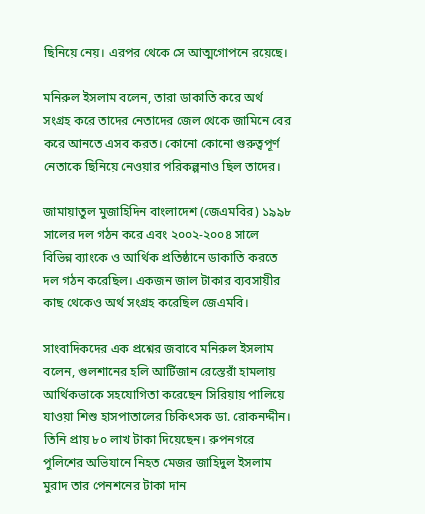ছিনিয়ে নেয়। এরপর থেকে সে আত্মগোপনে রয়েছে।

মনিরুল ইসলাম বলেন, তারা ডাকাতি করে অর্থ সংগ্রহ করে তাদের নেতাদের জেল থেকে জামিনে বের করে আনতে এসব করত। কোনো কোনো গুরুত্বপূর্ণ নেতাকে ছিনিয়ে নেওয়ার পরিকল্পনাও ছিল তাদের।

জামায়াতুল মুজাহিদিন বাংলাদেশ (জেএমবির) ১৯৯৮ সালের দল গঠন করে এবং ২০০২-২০০৪ সালে বিভিন্ন ব্যাংকে ও আর্থিক প্রতিষ্ঠানে ডাকাতি করতে দল গঠন করেছিল। একজন জাল টাকার ব্যবসায়ীর কাছ থেকেও অর্থ সংগ্রহ করেছিল জেএমবি।

সাংবাদিকদের এক প্রশ্নের জবাবে মনিরুল ইসলাম বলেন, গুলশানের হলি আর্টিজান রেস্তেরাঁ হামলায় আর্থিকভাকে সহযোগিতা করেছেন সিরিয়ায় পালিয়ে যাওয়া শিশু হাসপাতালের চিকিৎসক ডা. রোকনদ্দীন। তিনি প্রায় ৮০ লাখ টাকা দিয়েছেন। রুপনগরে পুলিশের অভিযানে নিহত মেজর জাহিদুল ইসলাম মুরাদ তার পেনশনের টাকা দান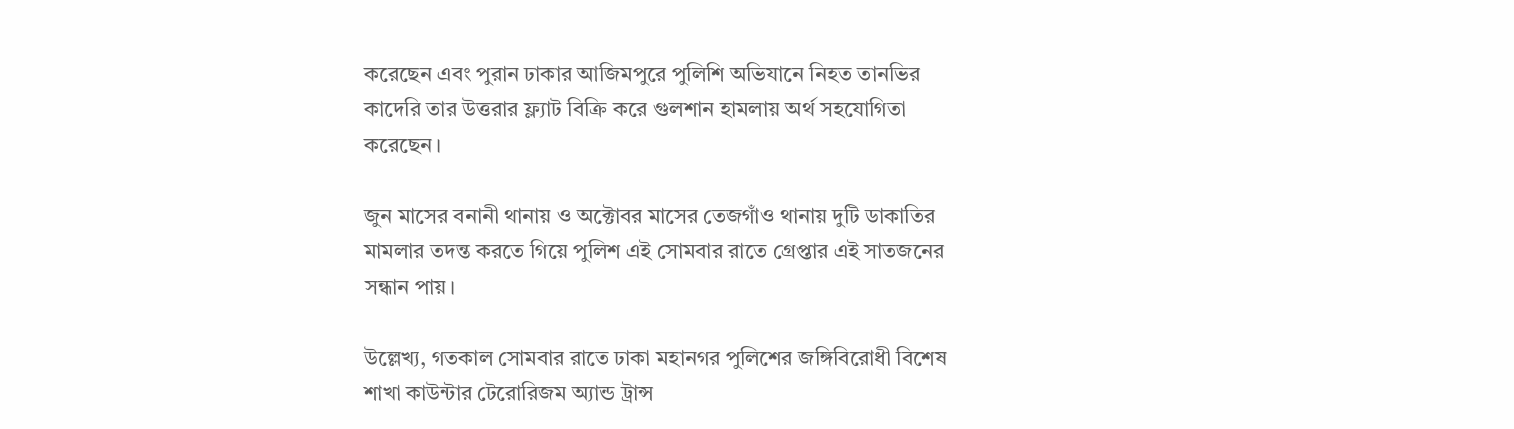করেছেন এবং পুরান ঢাকার আজিমপুরে পুলিশি অভিযানে নিহত তানভির কাদেরি তার উত্তরার ফ্ল্যাট বিক্রি করে গুলশান হামলায় অর্থ সহযোগিতা করেছেন।

জুন মাসের বনানী থানায় ও অক্টোবর মাসের তেজগাঁও থানায় দুটি ডাকাতির মামলার তদন্ত করতে গিয়ে পুলিশ এই সোমবার রাতে গ্রেপ্তার এই সাতজনের সন্ধান পায়।

উল্লেখ্য, গতকাল সোমবার রাতে ঢাকা মহানগর পুলিশের জঙ্গিবিরোধী বিশেষ শাখা কাউন্টার টেরোরিজম অ্যান্ড ট্রান্স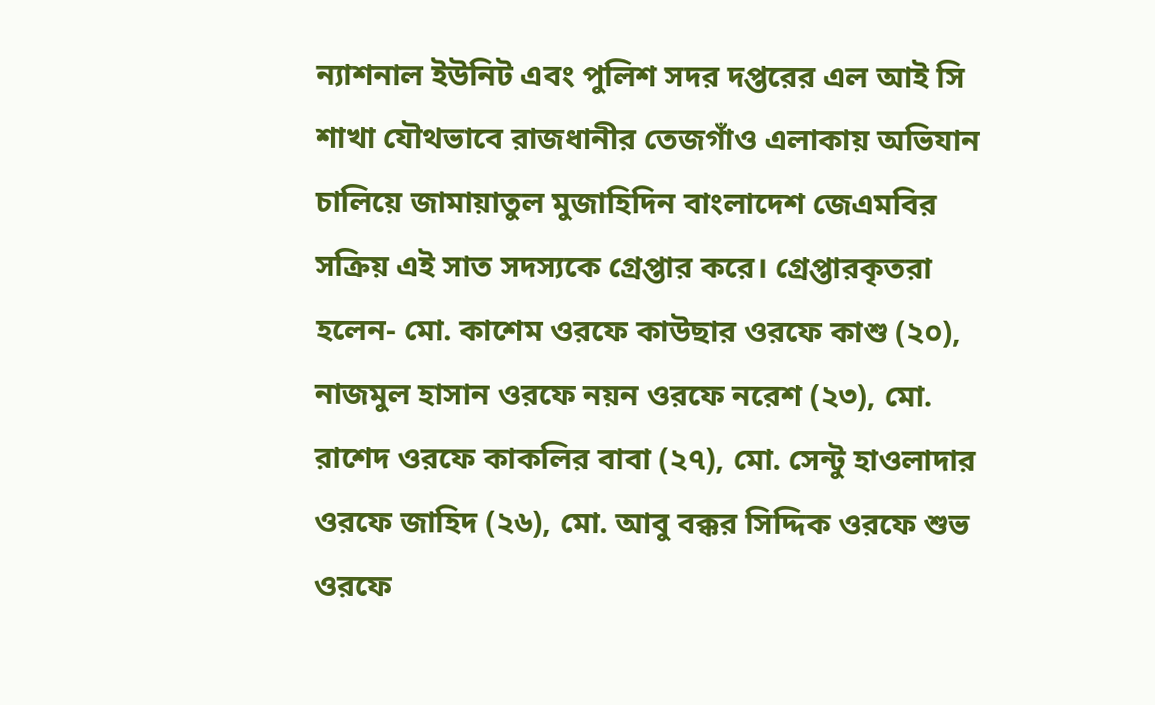ন্যাশনাল ইউনিট এবং পুলিশ সদর দপ্তরের এল আই সি শাখা যৌথভাবে রাজধানীর তেজগাঁও এলাকায় অভিযান চালিয়ে জামায়াতুল মুজাহিদিন বাংলাদেশ জেএমবির সক্রিয় এই সাত সদস্যকে গ্রেপ্তার করে। গ্রেপ্তারকৃতরা হলেন- মো. কাশেম ওরফে কাউছার ওরফে কাশু (২০), নাজমুল হাসান ওরফে নয়ন ওরফে নরেশ (২৩), মো. রাশেদ ওরফে কাকলির বাবা (২৭), মো. সেন্টু হাওলাদার ওরফে জাহিদ (২৬), মো. আবু বক্কর সিদ্দিক ওরফে শুভ ওরফে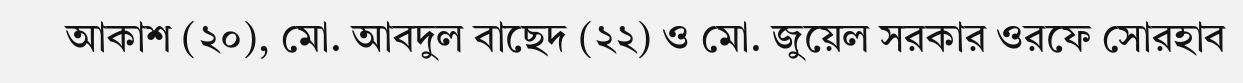আকাশ (২০), মো. আবদুল বাছেদ (২২) ও মো. জুয়েল সরকার ওরফে সোরহাব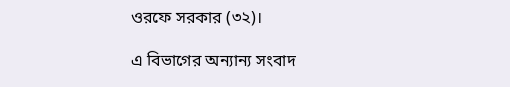ওরফে সরকার (৩২)।

এ বিভাগের অন্যান্য সংবাদ